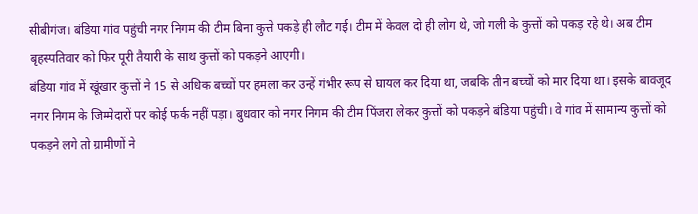सीबीगंज। बंडिया गांव पहुंची नगर निगम की टीम बिना कुत्ते पकड़े ही लौट गई। टीम में केवल दो ही लोग थे, जो गली के कुत्तों को पकड़ रहे थे। अब टीम बृहस्पतिवार को फिर पूरी तैयारी के साथ कुत्तों को पकड़ने आएगी।
बंडिया गांव में खूंखार कुत्तों ने 15 से अधिक बच्चों पर हमला कर उन्हें गंभीर रूप से घायल कर दिया था, जबकि तीन बच्चों को मार दिया था। इसके बावजूद नगर निगम के जिम्मेदारों पर कोई फर्क नहीं पड़ा। बुधवार को नगर निगम की टीम पिंजरा लेकर कुत्तों को पकड़ने बंडिया पहुंची। वे गांव में सामान्य कुत्तों को पकड़ने लगे तो ग्रामीणों ने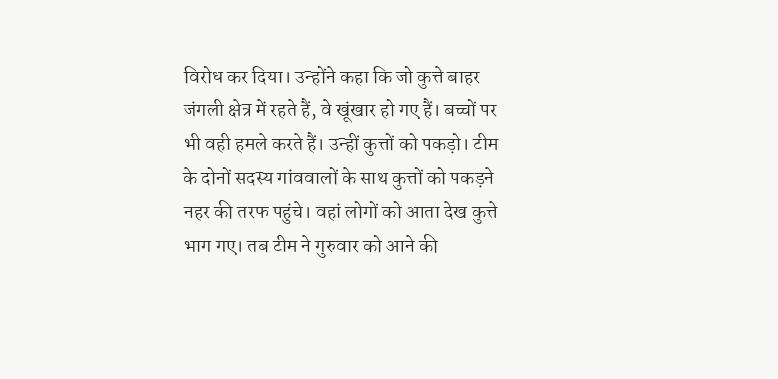विरोध कर दिया। उन्होंने कहा कि जो कुत्ते बाहर जंगली क्षेत्र में रहते हैं, वे खूंखार हो गए हैं। बच्चों पर भी वही हमले करते हैं। उन्हीं कुत्तों को पकड़ो। टीम के दोनों सदस्य गांववालों के साथ कुत्तों को पकड़ने नहर की तरफ पहुंचे। वहां लोगों को आता देख कुत्ते भाग गए। तब टीम ने गुरुवार को आने की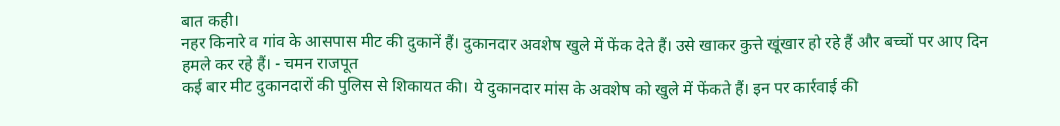बात कही।
नहर किनारे व गांव के आसपास मीट की दुकानें हैं। दुकानदार अवशेष खुले में फेंक देते हैं। उसे खाकर कुत्ते खूंखार हो रहे हैं और बच्चों पर आए दिन हमले कर रहे हैं। - चमन राजपूत
कई बार मीट दुकानदारों की पुलिस से शिकायत की। ये दुकानदार मांस के अवशेष को खुले में फेंकते हैं। इन पर कार्रवाई की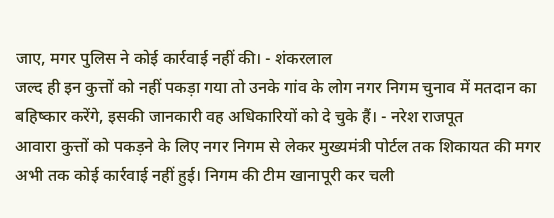जाए, मगर पुलिस ने कोई कार्रवाई नहीं की। - शंकरलाल
जल्द ही इन कुत्तों को नहीं पकड़ा गया तो उनके गांव के लोग नगर निगम चुनाव में मतदान का बहिष्कार करेंगे, इसकी जानकारी वह अधिकारियों को दे चुके हैं। - नरेश राजपूत
आवारा कुत्तों को पकड़ने के लिए नगर निगम से लेकर मुख्यमंत्री पोर्टल तक शिकायत की मगर अभी तक कोई कार्रवाई नहीं हुई। निगम की टीम खानापूरी कर चली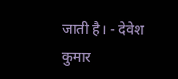जाती है। - देवेश कुमार